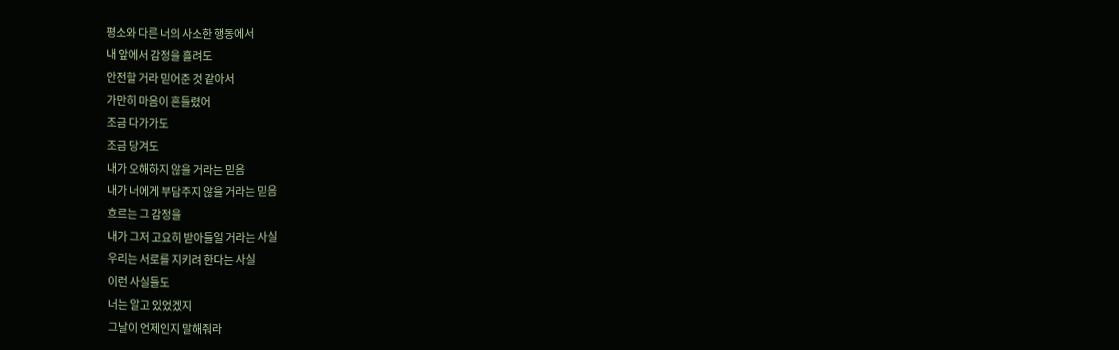평소와 다른 너의 사소한 행동에서
내 앞에서 감정을 흘려도
안전할 거라 믿어준 것 같아서
가만히 마음이 흔들렸어
조금 다가가도
조금 당겨도
내가 오해하지 않을 거라는 믿음
내가 너에게 부담주지 않을 거라는 믿음
흐르는 그 감정을
내가 그저 고요히 받아들일 거라는 사실
우리는 서로를 지키려 한다는 사실
이런 사실들도
너는 알고 있었겠지
그날이 언제인지 말해줘라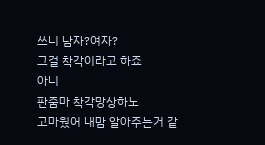쓰니 남자?여자?
그걸 착각이라고 하죠
아니
판줌마 착각망상하노
고마웠어 내맘 알아주는거 같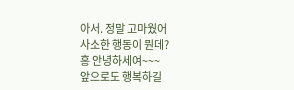아서. 정말 고마웠어
사소한 행동이 뭔데?
흥 안녕하세여~~~
앞으로도 행복하길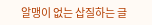알맹이 없는 삽질하는 글